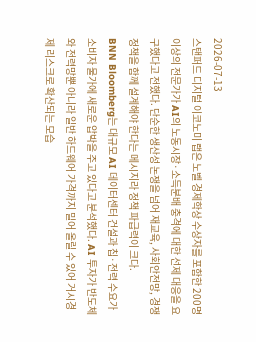2026-07-13
스탠퍼드 디지털 이코노미 랩은 노벨 경제학상 수상자를 포함한 200명 이상의 전문가가 AI의 노동시장·소득분배 충격에 대한 선제 대응을 요구했다고 전했다. 단순한 생산성 논쟁을 넘어 재교육, 사회안전망, 경쟁정책을 함께 설계해야 한다는 메시지라 정책 파급력이 크다.
BNN Bloomberg는 대규모 AI 데이터센터 건설과 칩·전력 수요가 소비자 물가에 새로운 압박을 주고 있다고 분석했다. AI 투자가 반도체와 전력망뿐 아니라 일반 하드웨어 가격까지 밀어 올릴 수 있어 거시경제 리스크로 확산되는 모습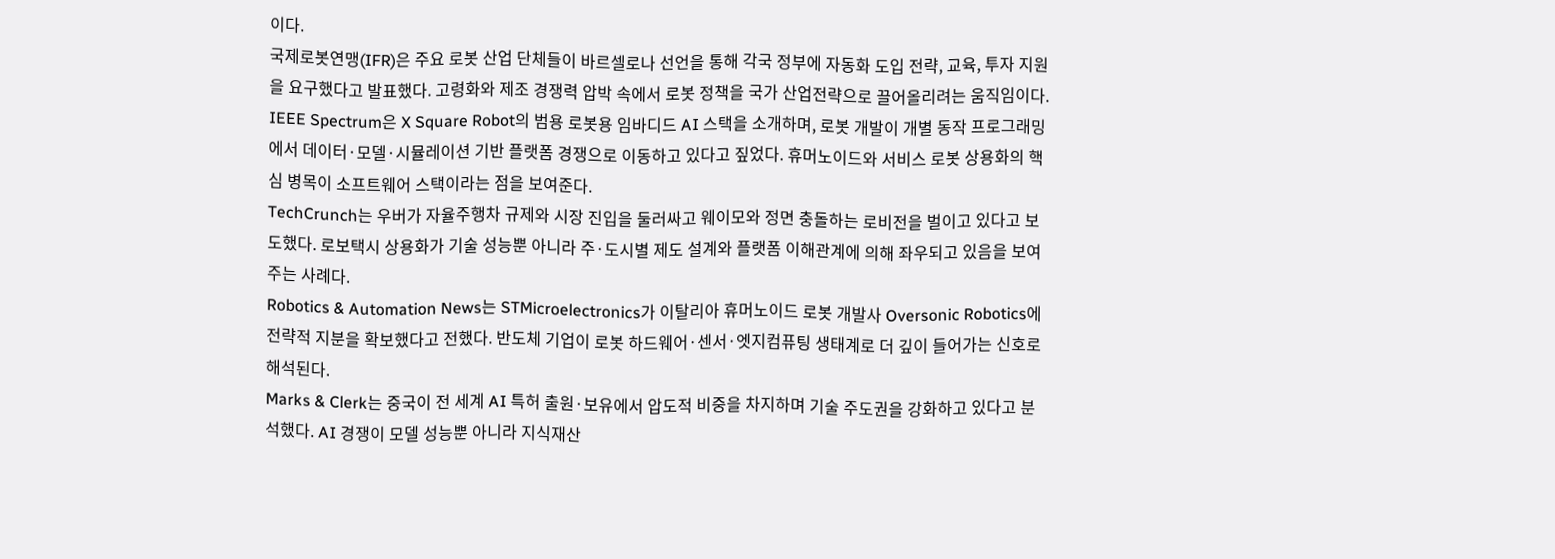이다.
국제로봇연맹(IFR)은 주요 로봇 산업 단체들이 바르셀로나 선언을 통해 각국 정부에 자동화 도입 전략, 교육, 투자 지원을 요구했다고 발표했다. 고령화와 제조 경쟁력 압박 속에서 로봇 정책을 국가 산업전략으로 끌어올리려는 움직임이다.
IEEE Spectrum은 X Square Robot의 범용 로봇용 임바디드 AI 스택을 소개하며, 로봇 개발이 개별 동작 프로그래밍에서 데이터·모델·시뮬레이션 기반 플랫폼 경쟁으로 이동하고 있다고 짚었다. 휴머노이드와 서비스 로봇 상용화의 핵심 병목이 소프트웨어 스택이라는 점을 보여준다.
TechCrunch는 우버가 자율주행차 규제와 시장 진입을 둘러싸고 웨이모와 정면 충돌하는 로비전을 벌이고 있다고 보도했다. 로보택시 상용화가 기술 성능뿐 아니라 주·도시별 제도 설계와 플랫폼 이해관계에 의해 좌우되고 있음을 보여주는 사례다.
Robotics & Automation News는 STMicroelectronics가 이탈리아 휴머노이드 로봇 개발사 Oversonic Robotics에 전략적 지분을 확보했다고 전했다. 반도체 기업이 로봇 하드웨어·센서·엣지컴퓨팅 생태계로 더 깊이 들어가는 신호로 해석된다.
Marks & Clerk는 중국이 전 세계 AI 특허 출원·보유에서 압도적 비중을 차지하며 기술 주도권을 강화하고 있다고 분석했다. AI 경쟁이 모델 성능뿐 아니라 지식재산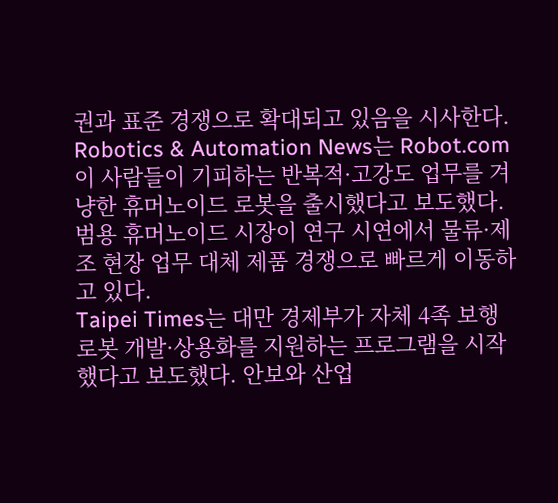권과 표준 경쟁으로 확대되고 있음을 시사한다.
Robotics & Automation News는 Robot.com이 사람들이 기피하는 반복적·고강도 업무를 겨냥한 휴머노이드 로봇을 출시했다고 보도했다. 범용 휴머노이드 시장이 연구 시연에서 물류·제조 현장 업무 대체 제품 경쟁으로 빠르게 이동하고 있다.
Taipei Times는 대만 경제부가 자체 4족 보행 로봇 개발·상용화를 지원하는 프로그램을 시작했다고 보도했다. 안보와 산업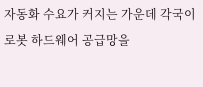자동화 수요가 커지는 가운데 각국이 로봇 하드웨어 공급망을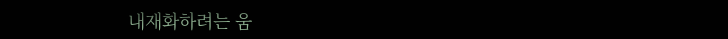내재화하려는 움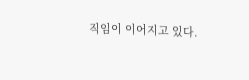직임이 이어지고 있다.